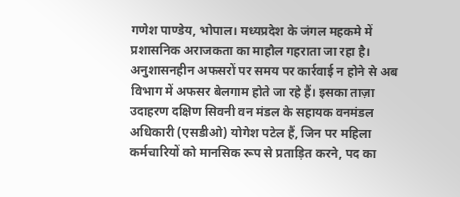गणेश पाण्डेय, भोपाल। मध्यप्रदेश के जंगल महकमे में प्रशासनिक अराजकता का माहौल गहराता जा रहा है। अनुशासनहीन अफसरों पर समय पर कार्रवाई न होने से अब विभाग में अफसर बेलगाम होते जा रहे हैं। इसका ताज़ा उदाहरण दक्षिण सिवनी वन मंडल के सहायक वनमंडल अधिकारी (एसडीओ) योगेश पटेल हैं, जिन पर महिला कर्मचारियों को मानसिक रूप से प्रताड़ित करने, पद का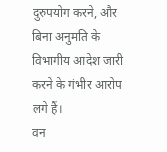दुरुपयोग करने, और बिना अनुमति के विभागीय आदेश जारी करने के गंभीर आरोप लगे हैं।
वन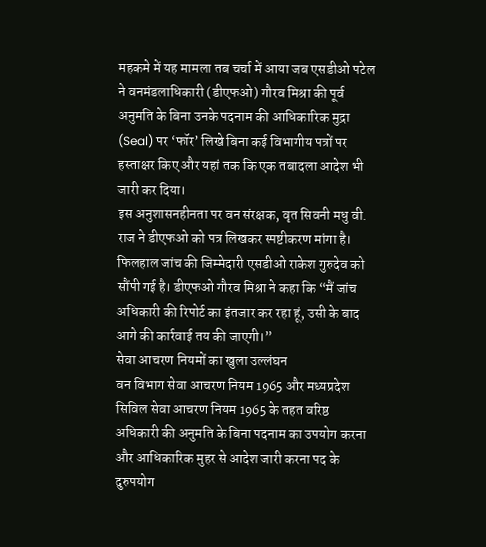महकमे में यह मामला तब चर्चा में आया जब एसडीओ पटेल ने वनमंडलाधिकारी (डीएफओ) गौरव मिश्रा की पूर्व अनुमति के बिना उनके पदनाम की आधिकारिक मुद्रा (Seal) पर ‘फॉर’ लिखे बिना कई विभागीय पत्रों पर हस्ताक्षर किए और यहां तक कि एक तबादला आदेश भी जारी कर दिया।
इस अनुशासनहीनता पर वन संरक्षक, वृत सिवनी मधु वी. राज ने डीएफओ को पत्र लिखकर स्पष्टीकरण मांगा है। फिलहाल जांच की जिम्मेदारी एसडीओ राकेश गुरुदेव को सौंपी गई है। डीएफओ गौरव मिश्रा ने कहा कि “मैं जांच अधिकारी की रिपोर्ट का इंतजार कर रहा हूं, उसी के बाद आगे की कार्रवाई तय की जाएगी।”
सेवा आचरण नियमों का खुला उल्लंघन
वन विभाग सेवा आचरण नियम 1965 और मध्यप्रदेश सिविल सेवा आचरण नियम 1965 के तहत वरिष्ठ अधिकारी की अनुमति के बिना पदनाम का उपयोग करना और आधिकारिक मुहर से आदेश जारी करना पद के दुरुपयोग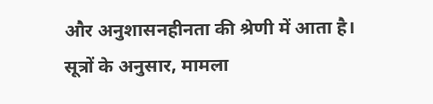और अनुशासनहीनता की श्रेणी में आता है।
सूत्रों के अनुसार, मामला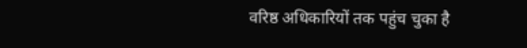वरिष्ठ अधिकारियों तक पहुंच चुका है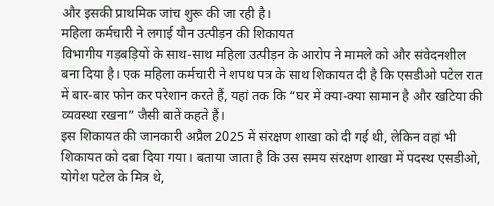और इसकी प्राथमिक जांच शुरू की जा रही है।
महिला कर्मचारी ने लगाई यौन उत्पीड़न की शिकायत
विभागीय गड़बड़ियों के साथ-साथ महिला उत्पीड़न के आरोप ने मामले को और संवेदनशील बना दिया है। एक महिला कर्मचारी ने शपथ पत्र के साथ शिकायत दी है कि एसडीओ पटेल रात में बार-बार फोन कर परेशान करते हैं, यहां तक कि “घर में क्या-क्या सामान है और खटिया की व्यवस्था रखना” जैसी बातें कहते हैं।
इस शिकायत की जानकारी अप्रैल 2025 में संरक्षण शाखा को दी गई थी, लेकिन वहां भी शिकायत को दबा दिया गया। बताया जाता है कि उस समय संरक्षण शाखा में पदस्थ एसडीओ, योगेश पटेल के मित्र थे,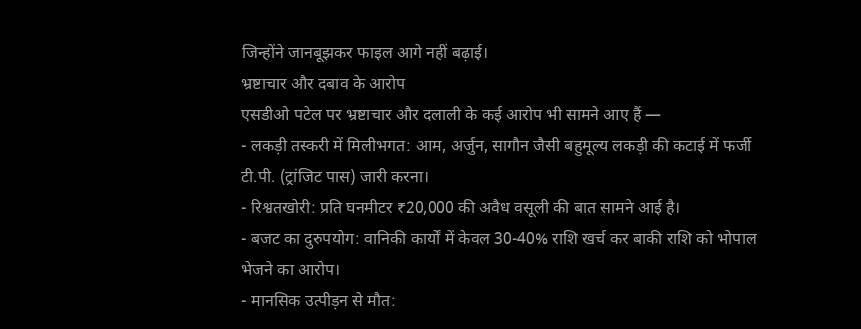जिन्होंने जानबूझकर फाइल आगे नहीं बढ़ाई।
भ्रष्टाचार और दबाव के आरोप
एसडीओ पटेल पर भ्रष्टाचार और दलाली के कई आरोप भी सामने आए हैं —
- लकड़ी तस्करी में मिलीभगत: आम, अर्जुन, सागौन जैसी बहुमूल्य लकड़ी की कटाई में फर्जी टी.पी. (ट्रांजिट पास) जारी करना।
- रिश्वतखोरी: प्रति घनमीटर ₹20,000 की अवैध वसूली की बात सामने आई है।
- बजट का दुरुपयोग: वानिकी कार्यों में केवल 30-40% राशि खर्च कर बाकी राशि को भोपाल भेजने का आरोप।
- मानसिक उत्पीड़न से मौत: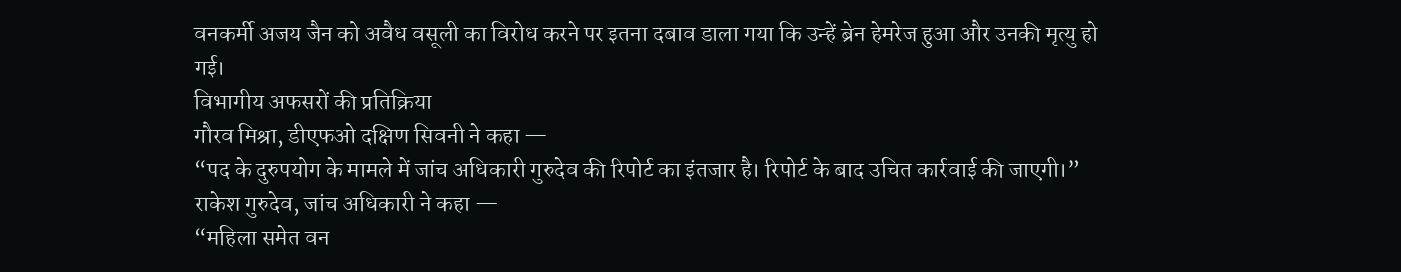वनकर्मी अजय जैन को अवैध वसूली का विरोध करने पर इतना दबाव डाला गया कि उन्हें ब्रेन हेमरेज हुआ और उनकी मृत्यु हो गई।
विभागीय अफसरों की प्रतिक्रिया
गौरव मिश्रा, डीएफओ दक्षिण सिवनी ने कहा —
“पद के दुरुपयोग के मामले में जांच अधिकारी गुरुदेव की रिपोर्ट का इंतजार है। रिपोर्ट के बाद उचित कार्रवाई की जाएगी।”
राकेश गुरुदेव, जांच अधिकारी ने कहा —
“महिला समेत वन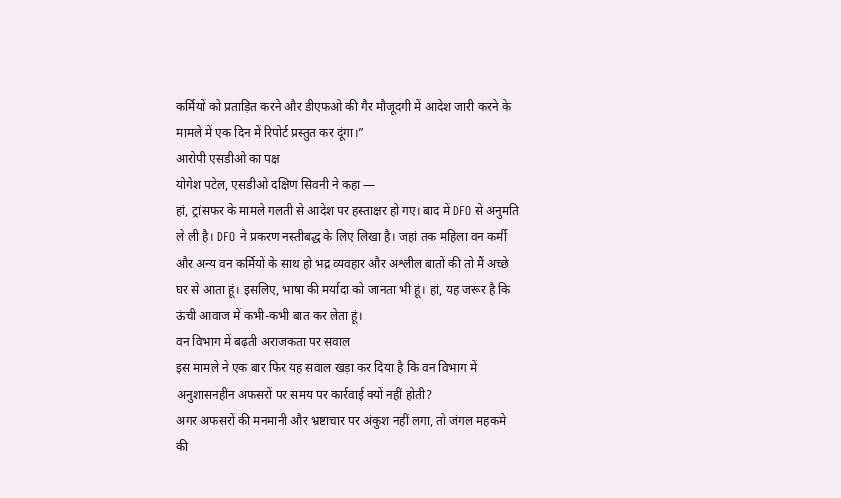कर्मियों को प्रताड़ित करने और डीएफओ की गैर मौजूदगी में आदेश जारी करने के मामले में एक दिन में रिपोर्ट प्रस्तुत कर दूंगा।”
आरोपी एसडीओ का पक्ष
योगेश पटेल, एसडीओ दक्षिण सिवनी ने कहा —
हां, ट्रांसफर के मामले गलती से आदेश पर हस्ताक्षर हो गए। बाद में DFO से अनुमति ले ली है। DFO ने प्रकरण नस्तीबद्ध के लिए लिखा है। जहां तक महिला वन कर्मी और अन्य वन कर्मियों के साथ हो भद्र व्यवहार और अश्लील बातों की तो मैं अच्छे घर से आता हूं। इसलिए, भाषा की मर्यादा को जानता भी हूं। हां, यह जरूर है कि ऊंची आवाज में कभी-कभी बात कर लेता हूं।
वन विभाग में बढ़ती अराजकता पर सवाल
इस मामले ने एक बार फिर यह सवाल खड़ा कर दिया है कि वन विभाग में अनुशासनहीन अफसरों पर समय पर कार्रवाई क्यों नहीं होती?
अगर अफसरों की मनमानी और भ्रष्टाचार पर अंकुश नहीं लगा, तो जंगल महकमे की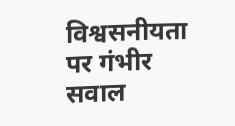विश्वसनीयता पर गंभीर सवाल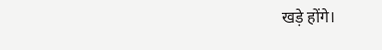खड़े होंगे।